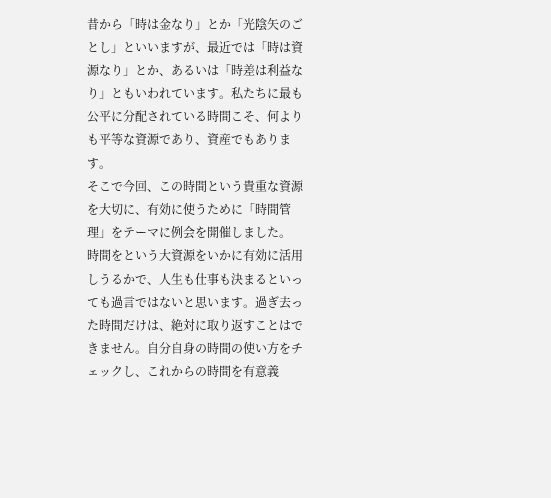昔から「時は金なり」とか「光陰矢のごとし」といいますが、最近では「時は資源なり」とか、あるいは「時差は利益なり」ともいわれています。私たちに最も公平に分配されている時間こそ、何よりも平等な資源であり、資産でもあります。
そこで今回、この時間という貴重な資源を大切に、有効に使うために「時間管理」をテーマに例会を開催しました。
時間をという大資源をいかに有効に活用しうるかで、人生も仕事も決まるといっても過言ではないと思います。過ぎ去った時間だけは、絶対に取り返すことはできません。自分自身の時間の使い方をチェックし、これからの時間を有意義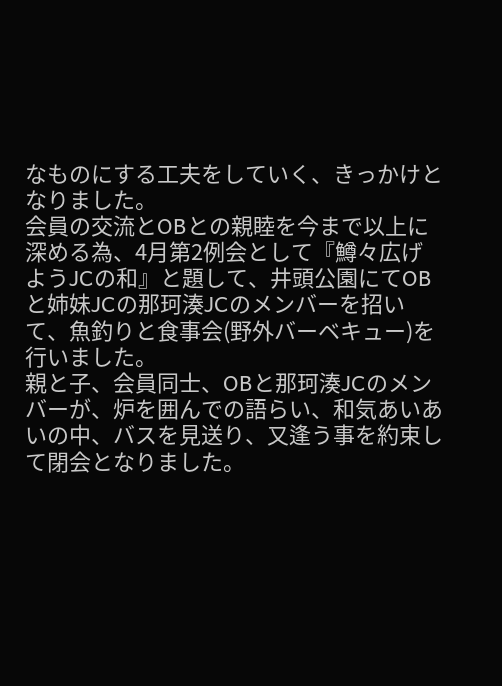なものにする工夫をしていく、きっかけとなりました。
会員の交流とOBとの親睦を今まで以上に深める為、4月第2例会として『鱒々広げようJCの和』と題して、井頭公園にてOBと姉妹JCの那珂湊JCのメンバーを招いて、魚釣りと食事会(野外バーベキュー)を行いました。
親と子、会員同士、OBと那珂湊JCのメンバーが、炉を囲んでの語らい、和気あいあいの中、バスを見送り、又逢う事を約束して閉会となりました。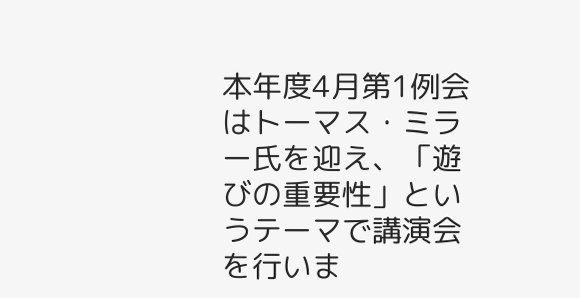本年度4月第1例会はトーマス・ミラー氏を迎え、「遊びの重要性」というテーマで講演会を行いま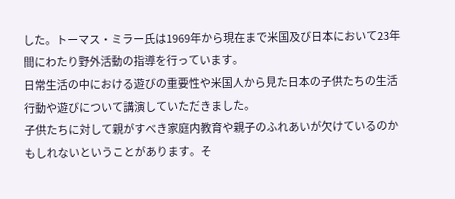した。トーマス・ミラー氏は1969年から現在まで米国及び日本において23年間にわたり野外活動の指導を行っています。
日常生活の中における遊びの重要性や米国人から見た日本の子供たちの生活行動や遊びについて講演していただきました。
子供たちに対して親がすべき家庭内教育や親子のふれあいが欠けているのかもしれないということがあります。そ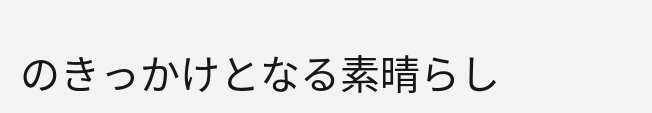のきっかけとなる素晴らし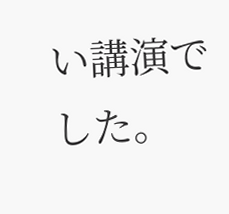い講演でした。